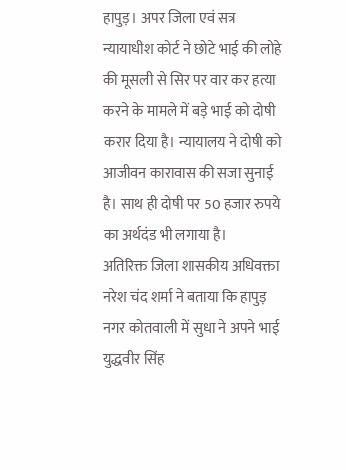हापुड़। अपर जिला एवं सत्र न्यायाधीश कोर्ट ने छोटे भाई की लोहे की मूसली से सिर पर वार कर हत्या करने के मामले में बड़े भाई को दोषी करार दिया है। न्यायालय ने दोषी को आजीवन कारावास की सजा सुनाई है। साथ ही दोषी पर 50 हजार रुपये का अर्थदंड भी लगाया है।
अतिरिक्त जिला शासकीय अधिवक्ता नरेश चंद शर्मा ने बताया कि हापुड़ नगर कोतवाली में सुधा ने अपने भाई युद्धवीर सिंह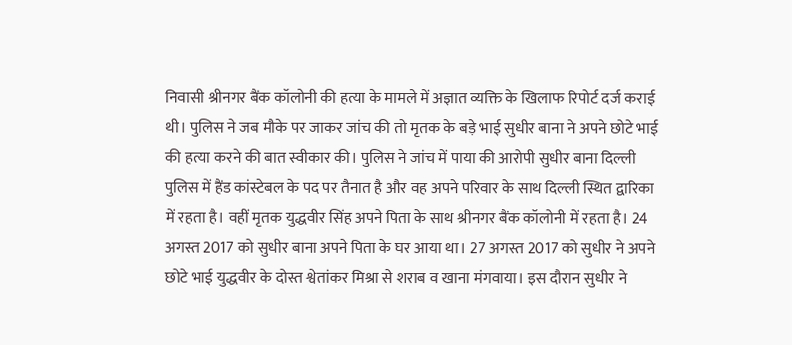निवासी श्रीनगर बैंक कॉलोनी की हत्या के मामले में अज्ञात व्यक्ति के खिलाफ रिपोर्ट दर्ज कराई थी। पुलिस ने जब मौके पर जाकर जांच की तो मृतक के बड़े भाई सुधीर बाना ने अपने छोटे भाई की हत्या करने की बात स्वीकार की। पुलिस ने जांच में पाया की आरोपी सुधीर बाना दिल्ली पुलिस में हैंड कांस्टेबल के पद पर तैनात है और वह अपने परिवार के साथ दिल्ली स्थित द्वारिका में रहता है। वहीं मृतक युद्धवीर सिंह अपने पिता के साथ श्रीनगर बैंक कॉलोनी में रहता है। 24 अगस्त 2017 को सुधीर बाना अपने पिता के घर आया था। 27 अगस्त 2017 को सुधीर ने अपने छोटे भाई युद्धवीर के दोस्त श्वेतांकर मिश्रा से शराब व खाना मंगवाया। इस दौरान सुधीर ने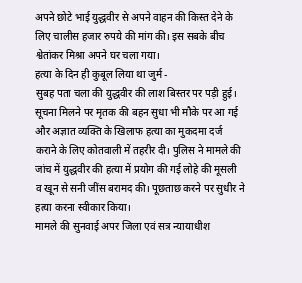अपने छोटे भाई युद्धवीर से अपने वाहन की किस्त देने के लिए चालीस हजार रुपये की मांग की। इस सबके बीच श्वेतांकर मिश्रा अपने घर चला गया।
हत्या के दिन ही कुबूल लिया था जुर्म -
सुबह पता चला की युद्धवीर की लाश बिस्तर पर पड़ी हुई। सूचना मिलने पर मृतक की बहन सुधा भी मौके पर आ गई और अज्ञात व्यक्ति के खिलाफ हत्या का मुकदमा दर्ज कराने के लिए कोतवाली में तहरीर दी। पुलिस ने मामले की जांच में युद्धवीर की हत्या में प्रयोग की गई लोहे की मूसली व खून से सनी जींस बरामद की। पूछताछ करने पर सुधीर ने हत्या करना स्वीकार किया।
मामले की सुनवाई अपर जिला एवं सत्र न्यायाधीश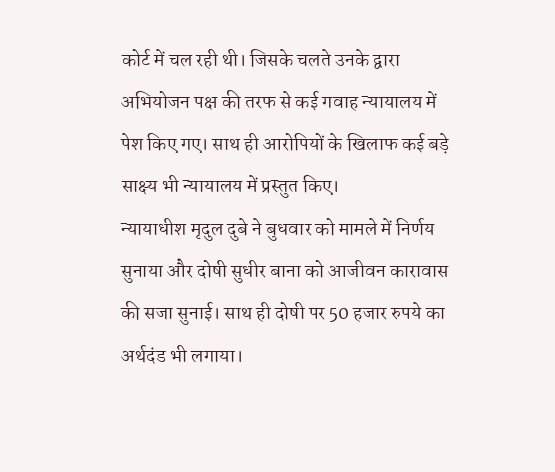कोर्ट में चल रही थी। जिसके चलते उनके द्वारा अभियोजन पक्ष की तरफ से कई गवाह न्यायालय में पेश किए गए। साथ ही आरोपियों के खिलाफ कई बड़े साक्ष्य भी न्यायालय में प्रस्तुत किए।
न्यायाधीश मृदुल दुबे ने बुधवार को मामले में निर्णय सुनाया और दोषी सुधीर बाना को आजीवन कारावास की सजा सुनाई। साथ ही दोषी पर 50 हजार रुपये का अर्थदंड भी लगाया।